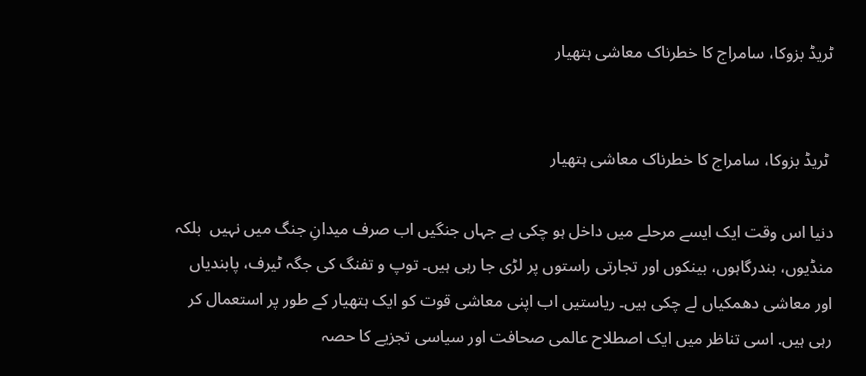ٹریڈ بزوکا، سامراج کا خطرناک معاشی ہتھیار


 ٹریڈ بزوکا، سامراج کا خطرناک معاشی ہتھیار

دنیا اس وقت ایک ایسے مرحلے میں داخل ہو چکی ہے جہاں جنگیں اب صرف میدانِ جنگ میں نہیں  بلکہ منڈیوں، بندرگاہوں، بینکوں اور تجارتی راستوں پر لڑی جا رہی ہیں۔ توپ و تفنگ کی جگہ ٹیرف، پابندیاں اور معاشی دھمکیاں لے چکی ہیں۔ ریاستیں اب اپنی معاشی قوت کو ایک ہتھیار کے طور پر استعمال کر رہی ہیں. اسی تناظر میں ایک اصطلاح عالمی صحافت اور سیاسی تجزیے کا حصہ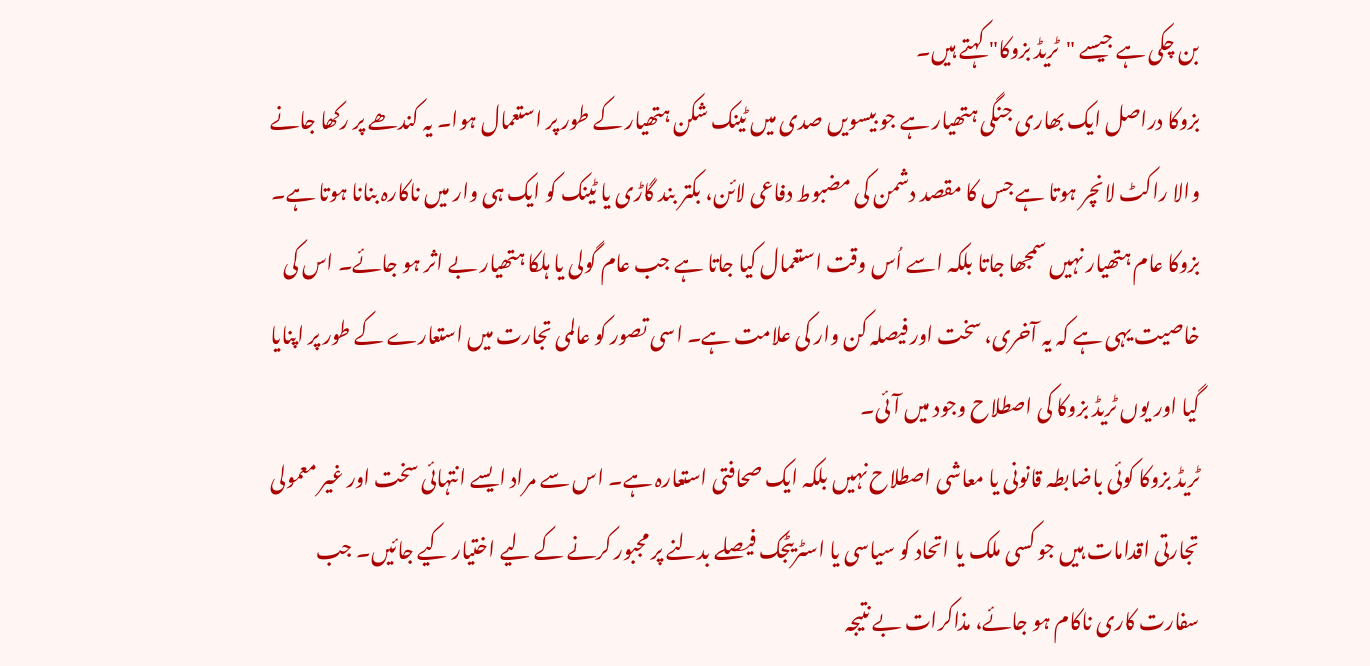بن چکی ہے جیسے "ٹریڈ بزوکا" کہتے ہیں۔
بزوکا دراصل ایک بھاری جنگی ہتھیار ہے جو بیسویں صدی میں ٹینک شکن ہتھیار کے طور پر استعمال ہوا۔ یہ کندھے پر رکھا جانے والا راکٹ لانچر ہوتا ہے جس کا مقصد دشمن کی مضبوط دفاعی لائن، بکتر بند گاڑی یا ٹینک کو ایک ہی وار میں ناکارہ بنانا ہوتا ہے۔ بزوکا عام ہتھیار نہیں سمجھا جاتا بلکہ اسے اُس وقت استعمال کیا جاتا ہے جب عام گولی یا ہلکا ہتھیار بے اثر ہو جائے۔ اس کی خاصیت یہی ہے کہ یہ آخری، سخت اور فیصلہ کن وار کی علامت ہے۔ اسی تصور کو عالمی تجارت میں استعارے کے طور پر اپنایا گیا اور یوں ٹریڈ بزوکا کی اصطلاح وجود میں آئی۔
ٹریڈ بزوکا کوئی باضابطہ قانونی یا معاشی اصطلاح نہیں بلکہ ایک صحافتی استعارہ ہے۔ اس سے مراد ایسے انتہائی سخت اور غیر معمولی تجارتی اقدامات ہیں جو کسی ملک یا اتحاد کو سیاسی یا اسٹریٹجک فیصلے بدلنے پر مجبور کرنے کے لیے اختیار کیے جائیں۔ جب سفارت کاری ناکام ہو جائے، مذاکرات بے نتیجہ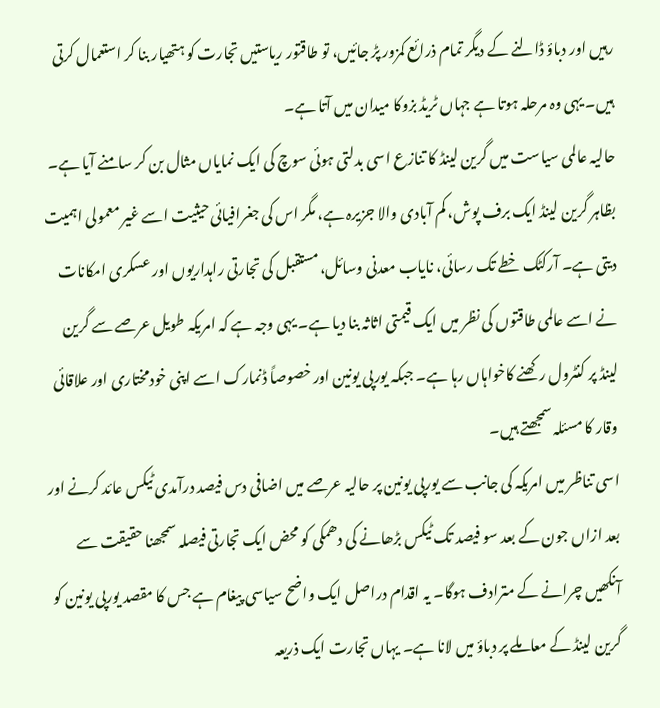رہیں اور دباؤ ڈالنے کے دیگر تمام ذرائع کمزور پڑ جائیں، تو طاقتور ریاستیں تجارت کو ہتھیار بنا کر استعمال کرتی ہیں۔ یہی وہ مرحلہ ہوتا ہے جہاں ٹریڈ بزوکا میدان میں آتا ہے۔
حالیہ عالمی سیاست میں گرین لینڈ کا تنازع اسی بدلتی ہوئی سوچ کی ایک نمایاں مثال بن کر سامنے آیا ہے۔ بظاہر گرین لینڈ ایک برف پوش، کم آبادی والا جزیرہ ہے، مگر اس کی جغرافیائی حیثیت اسے غیر معمولی اہمیت دیتی ہے۔ آرکٹک خطے تک رسائی، نایاب معدنی وسائل، مستقبل کی تجارتی راہداریوں اور عسکری امکانات نے اسے عالمی طاقتوں کی نظر میں ایک قیمتی اثاثہ بنا دیا ہے۔ یہی وجہ ہے کہ امریکہ طویل عرصے سے گرین لینڈ پر کنٹرول رکھنے کاخواہاں رہا ہے۔ جبکہ یورپی یونین اور خصوصاً ڈنمارک اسے اپنی خودمختاری اور علاقائی وقار کا مسئلہ سمجھتے ہیں۔
اسی تناظر میں امریکہ کی جانب سے یورپی یونین پر حالیہ عرصے میں اضافی دس فیصد درآمدی ٹیکس عائد کرنے اور بعد ازاں جون کے بعد سو فیصد تک ٹیکس بڑھانے کی دھمکی کو محض ایک تجارتی فیصلہ سمجھنا حقیقت سے آنکھیں چرانے کے مترادف ہوگا۔ یہ اقدام دراصل ایک واضح سیاسی پیغام ہے جس کا مقصد یورپی یونین کو گرین لینڈ کے معاملے پر دباؤ میں لانا ہے۔ یہاں تجارت ایک ذریعہ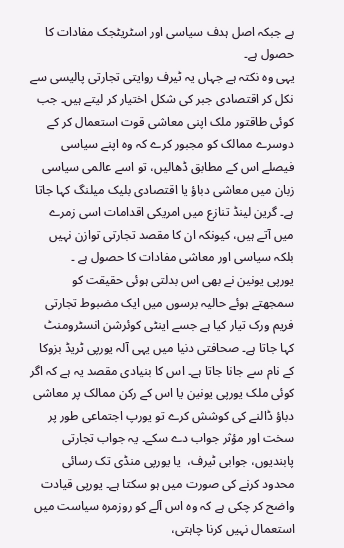ہے جبکہ اصل ہدف سیاسی اور اسٹریٹجک مفادات کا حصول ہے۔
یہی وہ نکتہ ہے جہاں یہ ٹیرف روایتی تجارتی پالیسی سے نکل کر اقتصادی جبر کی شکل اختیار کر لیتے ہیں۔ جب کوئی طاقتور ملک اپنی معاشی قوت استعمال کر کے دوسرے ممالک کو مجبور کرے کہ وہ اپنے سیاسی فیصلے اس کے مطابق ڈھالیں، تو اسے عالمی سیاسی زبان میں معاشی دباؤ یا اقتصادی بلیک میلنگ کہا جاتا ہے۔ گرین لینڈ تنازع میں امریکی اقدامات اسی زمرے میں آتے ہیں، کیونکہ ان کا مقصد تجارتی توازن نہیں بلکہ سیاسی اور معاشی مفادات کا حصول ہے ۔
یورپی یونین نے بھی اس بدلتی ہوئی حقیقت کو سمجھتے ہوئے حالیہ برسوں میں ایک مضبوط تجارتی فریم ورک تیار کیا ہے جسے اینٹی کوئرشن انسٹرومنٹ کہا جاتا ہے۔ صحافتی دنیا میں یہی آلہ یورپی ٹریڈ بزوکا کے نام سے جانا جاتا ہے۔ اس کا بنیادی مقصد یہ ہے کہ اگر کوئی ملک یورپی یونین یا اس کے رکن ممالک پر معاشی دباؤ ڈالنے کی کوشش کرے تو یورپ اجتماعی طور پر سخت اور مؤثر جواب دے سکے۔ یہ جواب تجارتی پابندیوں، جوابی ٹیرف،  یا یورپی منڈی تک رسائی محدود کرنے کی صورت میں ہو سکتا ہے۔ یورپی قیادت واضح کر چکی ہے کہ وہ اس آلے کو روزمرہ سیاست میں استعمال نہیں کرنا چاہتی،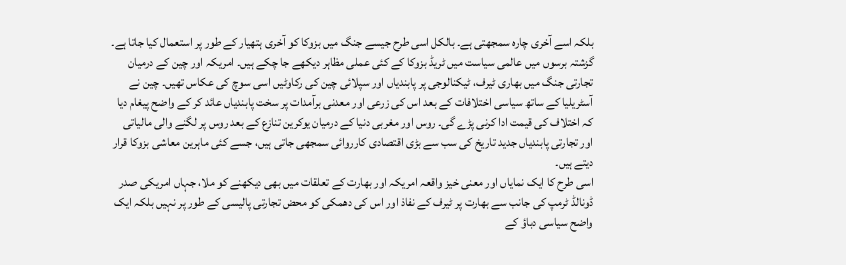بلکہ اسے آخری چارہ سمجھتی ہے۔ بالکل اسی طرح جیسے جنگ میں بزوکا کو آخری ہتھیار کے طور پر استعمال کیا جاتا ہے۔
گزشتہ برسوں میں عالمی سیاست میں ٹریڈ بزوکا کے کئی عملی مظاہر دیکھے جا چکے ہیں۔ امریکہ اور چین کے درمیان تجارتی جنگ میں بھاری ٹیرف، ٹیکنالوجی پر پابندیاں اور سپلائی چین کی رکاوٹیں اسی سوچ کی عکاس تھیں۔ چین نے آسٹریلیا کے ساتھ سیاسی اختلافات کے بعد اس کی زرعی اور معدنی برآمدات پر سخت پابندیاں عائد کر کے واضح پیغام دیا کہ اختلاف کی قیمت ادا کرنی پڑے گی۔ روس اور مغربی دنیا کے درمیان یوکرین تنازع کے بعد روس پر لگنے والی مالیاتی اور تجارتی پابندیاں جدید تاریخ کی سب سے بڑی اقتصادی کارروائی سمجھی جاتی ہیں، جسے کئی ماہرین معاشی بزوکا قرار دیتے ہیں۔
اسی طرح کا ایک نمایاں اور معنی خیز واقعہ امریکہ اور بھارت کے تعلقات میں بھی دیکھنے کو ملا، جہاں امریکی صدر ڈونالڈ ٹرمپ کی جانب سے بھارت پر ٹیرف کے نفاذ اور اس کی دھمکی کو محض تجارتی پالیسی کے طور پر نہیں بلکہ ایک واضح سیاسی دباؤ کے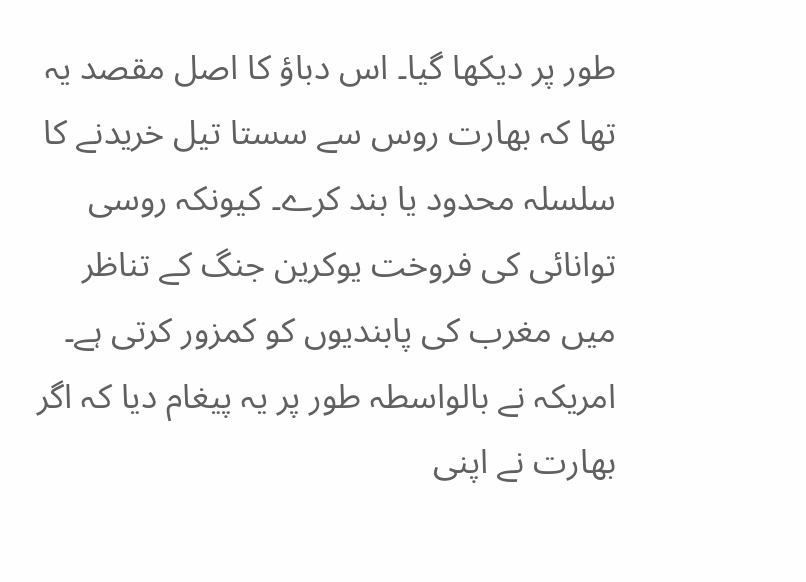طور پر دیکھا گیا۔ اس دباؤ کا اصل مقصد یہ تھا کہ بھارت روس سے سستا تیل خریدنے کا سلسلہ محدود یا بند کرے۔ کیونکہ روسی توانائی کی فروخت یوکرین جنگ کے تناظر میں مغرب کی پابندیوں کو کمزور کرتی ہے۔ امریکہ نے بالواسطہ طور پر یہ پیغام دیا کہ اگر بھارت نے اپنی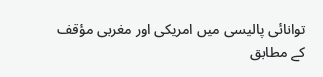توانائی پالیسی میں امریکی اور مغربی مؤقف کے مطابق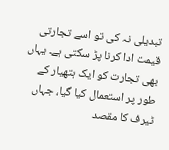تبدیلی نہ کی تو اسے تجارتی قیمت ادا کرنا پڑ سکتی ہے۔ یہاں بھی تجارت کو ایک ہتھیار کے طور پر استعمال کیا گیا، جہاں ٹیرف کا مقصد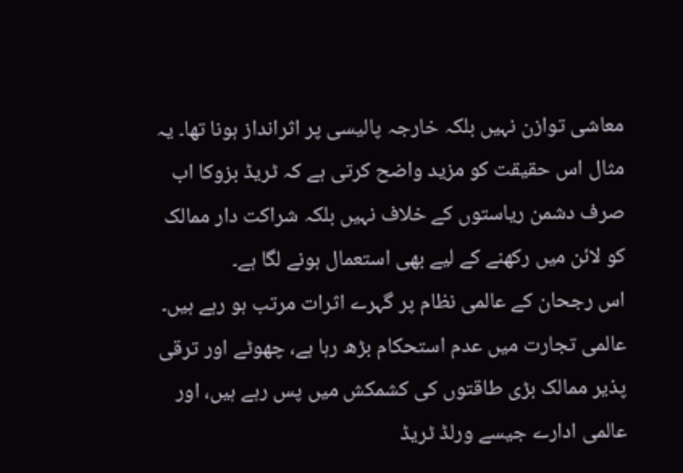معاشی توازن نہیں بلکہ خارجہ پالیسی پر اثرانداز ہونا تھا۔ یہ مثال اس حقیقت کو مزید واضح کرتی ہے کہ ٹریڈ بزوکا اب صرف دشمن ریاستوں کے خلاف نہیں بلکہ شراکت دار ممالک کو لائن میں رکھنے کے لیے بھی استعمال ہونے لگا ہے۔
اس رجحان کے عالمی نظام پر گہرے اثرات مرتب ہو رہے ہیں۔ عالمی تجارت میں عدم استحکام بڑھ رہا ہے، چھوٹے اور ترقی پذیر ممالک بڑی طاقتوں کی کشمکش میں پس رہے ہیں، اور عالمی ادارے جیسے ورلڈ ٹریڈ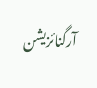آرگنائزیشن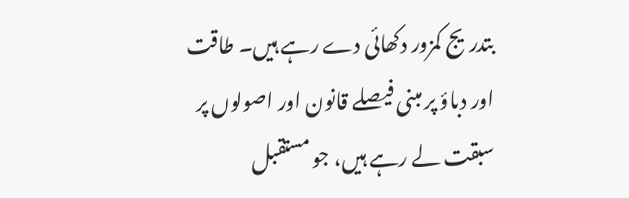بتدریج کمزور دکھائی دے رہے ہیں۔ طاقت اور دباؤ پر مبنی فیصلے قانون اور اصولوں پر سبقت لے رہے ہیں، جو مستقبل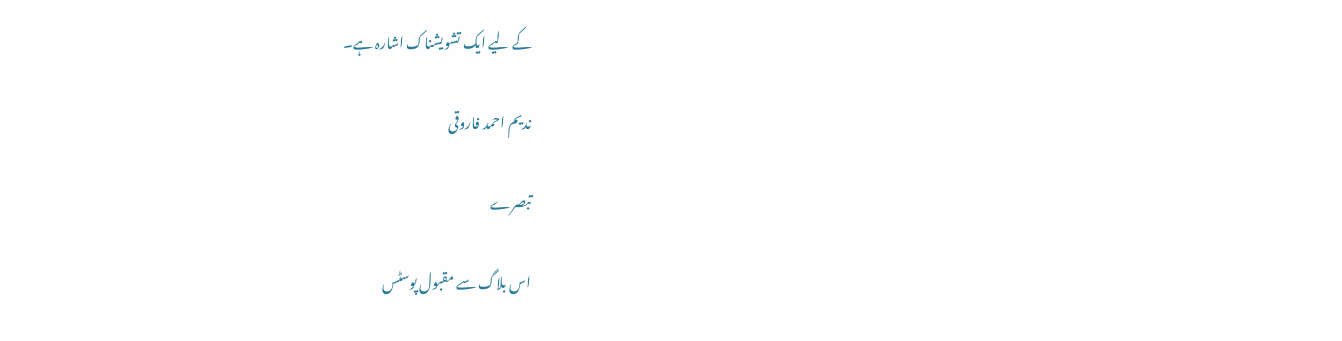کے لیے ایک تشویشناک اشارہ ہے۔

ندیم احمد فاروقی

تبصرے

اس بلاگ سے مقبول پوسٹس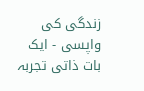زندگی کی واپسی - ایک بات ذاتی تجربہ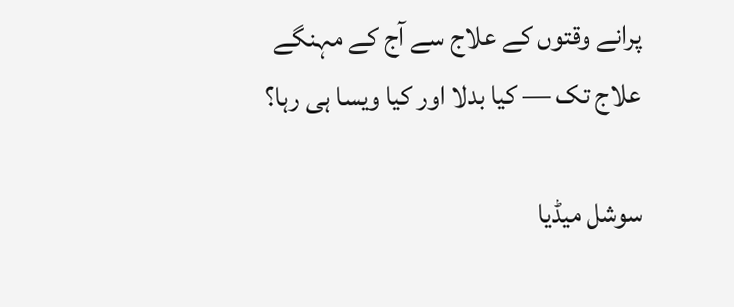پرانے وقتوں کے علاج سے آج کے مہنگے علاج تک — کیا بدلا اور کیا ویسا ہی رہا؟

سوشل میڈیا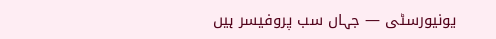یونیورسٹی — جہاں سب پروفیسر ہیں